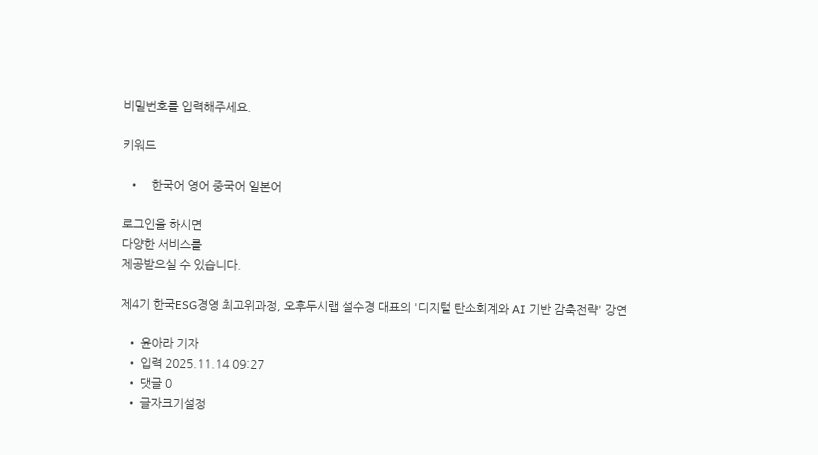비밀번호를 입력해주세요.

키워드

  •    한국어 영어 중국어 일본어

로그인을 하시면
다양한 서비스를
제공받으실 수 있습니다.

제4기 한국ESG경영 최고위과정, 오후두시랩 설수경 대표의 '디지털 탄소회계와 AI 기반 감축전략' 강연

  • 윤아라 기자
  • 입력 2025.11.14 09:27
  • 댓글 0
  • 글자크기설정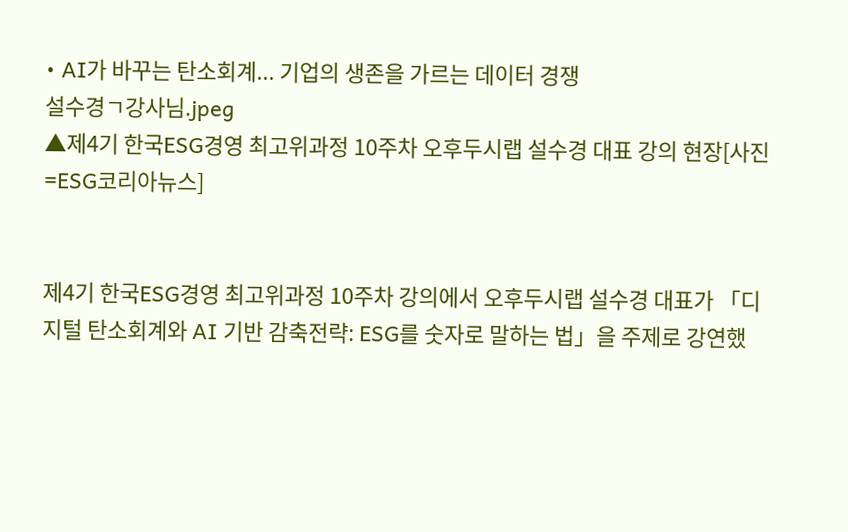• AI가 바꾸는 탄소회계... 기업의 생존을 가르는 데이터 경쟁
설수경ㄱ강사님.jpeg
▲제4기 한국ESG경영 최고위과정 10주차 오후두시랩 설수경 대표 강의 현장[사진=ESG코리아뉴스]


제4기 한국ESG경영 최고위과정 10주차 강의에서 오후두시랩 설수경 대표가 「디지털 탄소회계와 AI 기반 감축전략: ESG를 숫자로 말하는 법」을 주제로 강연했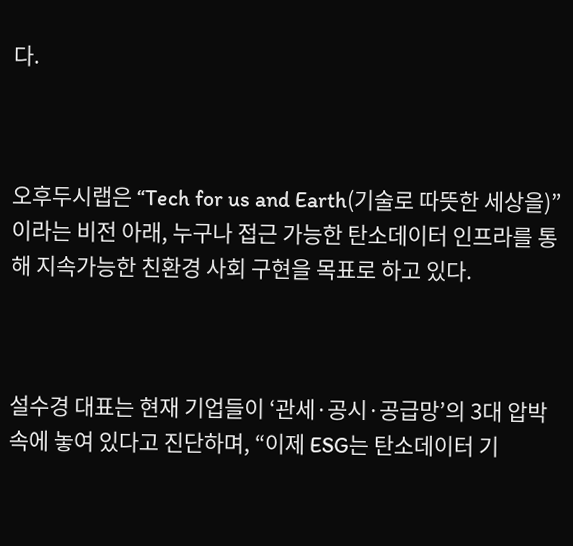다.



오후두시랩은 “Tech for us and Earth(기술로 따뜻한 세상을)”이라는 비전 아래, 누구나 접근 가능한 탄소데이터 인프라를 통해 지속가능한 친환경 사회 구현을 목표로 하고 있다.



설수경 대표는 현재 기업들이 ‘관세·공시·공급망’의 3대 압박 속에 놓여 있다고 진단하며, “이제 ESG는 탄소데이터 기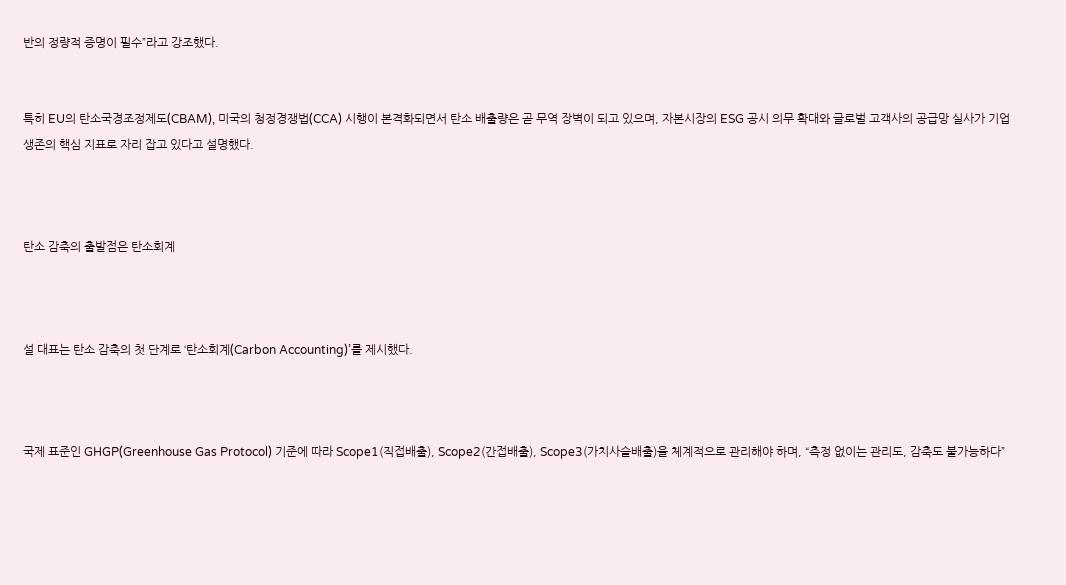반의 정량적 증명이 필수”라고 강조했다.


특히 EU의 탄소국경조정제도(CBAM), 미국의 청정경쟁법(CCA) 시행이 본격화되면서 탄소 배출량은 곧 무역 장벽이 되고 있으며, 자본시장의 ESG 공시 의무 확대와 글로벌 고객사의 공급망 실사가 기업 생존의 핵심 지표로 자리 잡고 있다고 설명했다.



탄소 감축의 출발점은 탄소회계



설 대표는 탄소 감축의 첫 단계로 ‘탄소회계(Carbon Accounting)’를 제시했다.



국제 표준인 GHGP(Greenhouse Gas Protocol) 기준에 따라 Scope1(직접배출), Scope2(간접배출), Scope3(가치사슬배출)을 체계적으로 관리해야 하며, “측정 없이는 관리도, 감축도 불가능하다”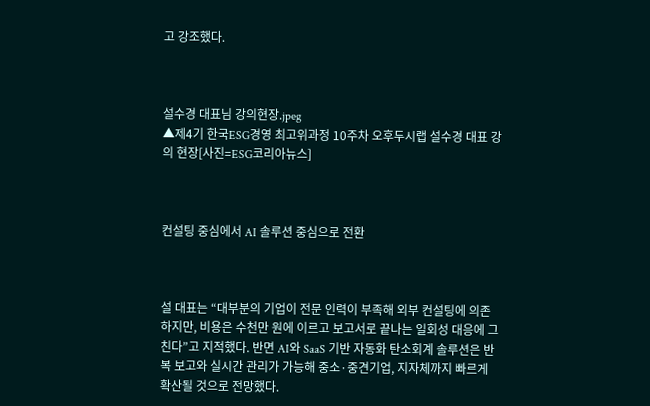고 강조했다.



설수경 대표님 강의현장.jpeg
▲제4기 한국ESG경영 최고위과정 10주차 오후두시랩 설수경 대표 강의 현장[사진=ESG코리아뉴스]



컨설팅 중심에서 AI 솔루션 중심으로 전환



설 대표는 “대부분의 기업이 전문 인력이 부족해 외부 컨설팅에 의존하지만, 비용은 수천만 원에 이르고 보고서로 끝나는 일회성 대응에 그친다”고 지적했다. 반면 AI와 SaaS 기반 자동화 탄소회계 솔루션은 반복 보고와 실시간 관리가 가능해 중소·중견기업, 지자체까지 빠르게 확산될 것으로 전망했다.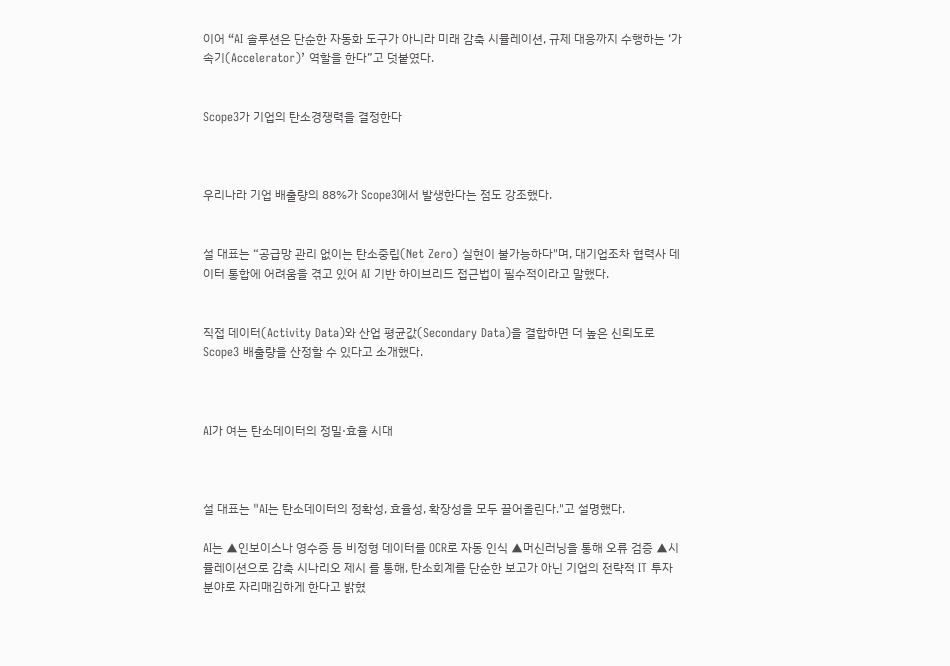이어 “AI 솔루션은 단순한 자동화 도구가 아니라 미래 감축 시뮬레이션, 규제 대응까지 수행하는 ‘가속기(Accelerator)’ 역할을 한다”고 덧붙였다.


Scope3가 기업의 탄소경쟁력을 결정한다



우리나라 기업 배출량의 88%가 Scope3에서 발생한다는 점도 강조했다.


설 대표는 “공급망 관리 없이는 탄소중립(Net Zero) 실현이 불가능하다"며, 대기업조차 협력사 데이터 통합에 어려움을 겪고 있어 AI 기반 하이브리드 접근법이 필수적이라고 말했다.


직접 데이터(Activity Data)와 산업 평균값(Secondary Data)을 결합하면 더 높은 신뢰도로 Scope3 배출량을 산정할 수 있다고 소개했다.



AI가 여는 탄소데이터의 정밀·효율 시대



설 대표는 "AI는 탄소데이터의 정확성, 효율성, 확장성을 모두 끌어올린다."고 설명했다.

AI는 ▲인보이스나 영수증 등 비정형 데이터를 OCR로 자동 인식 ▲머신러닝을 통해 오류 검증 ▲시뮬레이션으로 감축 시나리오 제시 를 통해, 탄소회계를 단순한 보고가 아닌 기업의 전략적 IT 투자 분야로 자리매김하게 한다고 밝혔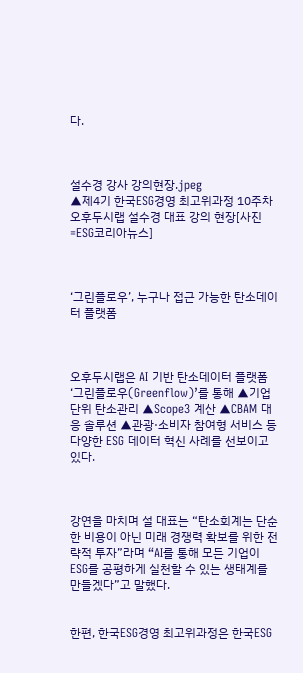다.



설수경 강사 강의현장.jpeg
▲제4기 한국ESG경영 최고위과정 10주차 오후두시랩 설수경 대표 강의 현장[사진=ESG코리아뉴스]



‘그린플로우’, 누구나 접근 가능한 탄소데이터 플랫폼



오후두시랩은 AI 기반 탄소데이터 플랫폼 ‘그린플로우(Greenflow)’를 통해 ▲기업 단위 탄소관리 ▲Scope3 계산 ▲CBAM 대응 솔루션 ▲관광·소비자 참여형 서비스 등 다양한 ESG 데이터 혁신 사례를 선보이고 있다.



강연을 마치며 설 대표는 “탄소회계는 단순한 비용이 아닌 미래 경쟁력 확보를 위한 전략적 투자”라며 “AI를 통해 모든 기업이 ESG를 공평하게 실천할 수 있는 생태계를 만들겠다”고 말했다.


한편, 한국ESG경영 최고위과정은 한국ESG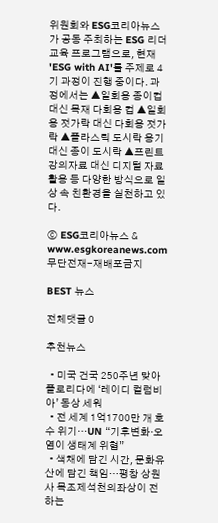위원회와 ESG코리아뉴스가 공동 주최하는 ESG 리더 교육 프로그램으로, 현재 'ESG with AI'를 주제로 4기 과정이 진행 중이다. 과정에서는 ▲일회용 종이컵 대신 목재 다회용 컵 ▲일회용 젓가락 대신 다회용 젓가락 ▲플라스틱 도시락 용기 대신 종이 도시락 ▲프린트 강의자료 대신 디지털 자료 활용 등 다양한 방식으로 일상 속 친환경을 실천하고 있다.

ⓒ ESG코리아뉴스 & www.esgkoreanews.com 무단전재-재배포금지

BEST 뉴스

전체댓글 0

추천뉴스

  • 미국 건국 250주년 맞아 플로리다에 ‘레이디 컬럼비아’ 동상 세워
  • 전 세계 1억1700만 개 호수 위기…UN “기후변화·오염이 생태계 위협”
  • 색채에 담긴 시간, 문화유산에 담긴 책임…평창 상원사 목조제석천의좌상이 전하는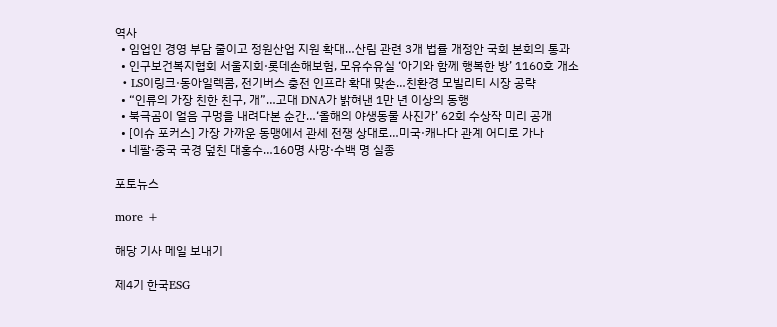역사
  • 임업인 경영 부담 줄이고 정원산업 지원 확대…산림 관련 3개 법률 개정안 국회 본회의 통과
  • 인구보건복지협회 서울지회·롯데손해보험, 모유수유실 ‘아기와 함께 행복한 방’ 1160호 개소
  • LS이링크·동아일렉콤, 전기버스 충전 인프라 확대 맞손…친환경 모빌리티 시장 공략
  • “인류의 가장 친한 친구, 개”…고대 DNA가 밝혀낸 1만 년 이상의 동행
  • 북극곰이 얼음 구멍을 내려다본 순간…‘올해의 야생동물 사진가’ 62회 수상작 미리 공개
  • [이슈 포커스] 가장 가까운 동맹에서 관세 전쟁 상대로…미국·캐나다 관계 어디로 가나
  • 네팔·중국 국경 덮친 대홍수…160명 사망·수백 명 실종

포토뉴스

more +

해당 기사 메일 보내기

제4기 한국ESG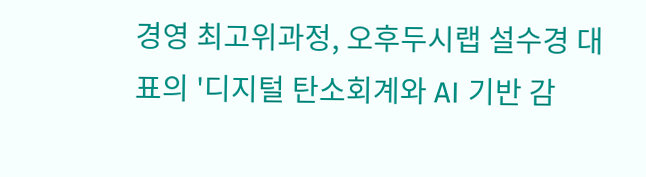경영 최고위과정, 오후두시랩 설수경 대표의 '디지털 탄소회계와 AI 기반 감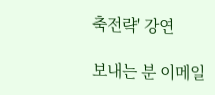축전략' 강연

보내는 분 이메일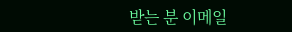받는 분 이메일